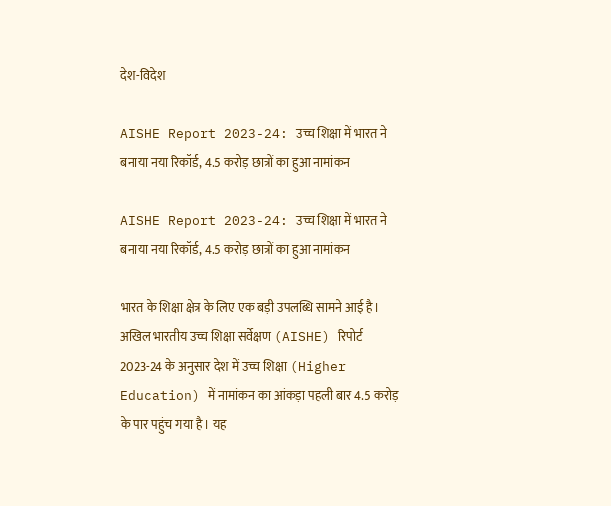देश-विदेश

AISHE Report 2023-24: उच्च शिक्षा में भारत ने बनाया नया रिकॉर्ड, 4.5 करोड़ छात्रों का हुआ नामांकन

AISHE Report 2023-24: उच्च शिक्षा में भारत ने बनाया नया रिकॉर्ड, 4.5 करोड़ छात्रों का हुआ नामांकन

भारत के शिक्षा क्षेत्र के लिए एक बड़ी उपलब्धि सामने आई है। अखिल भारतीय उच्च शिक्षा सर्वेक्षण (AISHE) रिपोर्ट 2023-24 के अनुसार देश में उच्च शिक्षा (Higher Education) में नामांकन का आंकड़ा पहली बार 4.5 करोड़ के पार पहुंच गया है। यह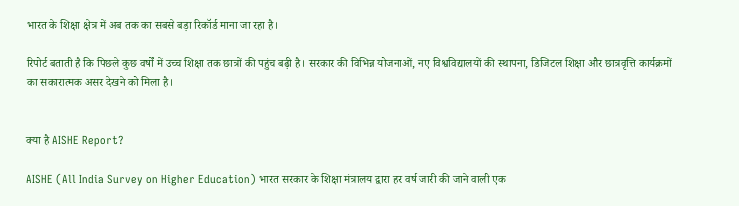भारत के शिक्षा क्षेत्र में अब तक का सबसे बड़ा रिकॉर्ड माना जा रहा है।

रिपोर्ट बताती है कि पिछले कुछ वर्षों में उच्च शिक्षा तक छात्रों की पहुंच बढ़ी है। सरकार की विभिन्न योजनाओं, नए विश्वविद्यालयों की स्थापना, डिजिटल शिक्षा और छात्रवृत्ति कार्यक्रमों का सकारात्मक असर देखने को मिला है।


क्या है AISHE Report?

AISHE (All India Survey on Higher Education) भारत सरकार के शिक्षा मंत्रालय द्वारा हर वर्ष जारी की जाने वाली एक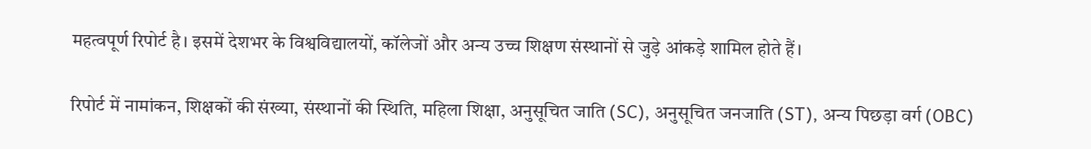महत्वपूर्ण रिपोर्ट है। इसमें देशभर के विश्वविद्यालयों, कॉलेजों और अन्य उच्च शिक्षण संस्थानों से जुड़े आंकड़े शामिल होते हैं।

रिपोर्ट में नामांकन, शिक्षकों की संख्या, संस्थानों की स्थिति, महिला शिक्षा, अनुसूचित जाति (SC), अनुसूचित जनजाति (ST), अन्य पिछड़ा वर्ग (OBC)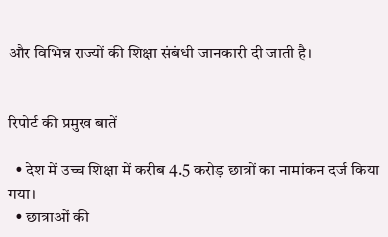और विभिन्न राज्यों की शिक्षा संबंधी जानकारी दी जाती है।


रिपोर्ट की प्रमुख बातें

  • देश में उच्च शिक्षा में करीब 4.5 करोड़ छात्रों का नामांकन दर्ज किया गया।
  • छात्राओं की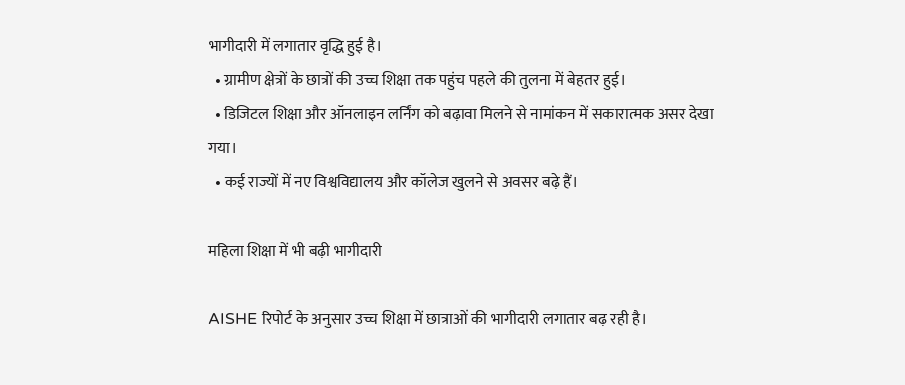भागीदारी में लगातार वृद्धि हुई है।
  • ग्रामीण क्षेत्रों के छात्रों की उच्च शिक्षा तक पहुंच पहले की तुलना में बेहतर हुई।
  • डिजिटल शिक्षा और ऑनलाइन लर्निंग को बढ़ावा मिलने से नामांकन में सकारात्मक असर देखा गया।
  • कई राज्यों में नए विश्वविद्यालय और कॉलेज खुलने से अवसर बढ़े हैं।

महिला शिक्षा में भी बढ़ी भागीदारी

AISHE रिपोर्ट के अनुसार उच्च शिक्षा में छात्राओं की भागीदारी लगातार बढ़ रही है।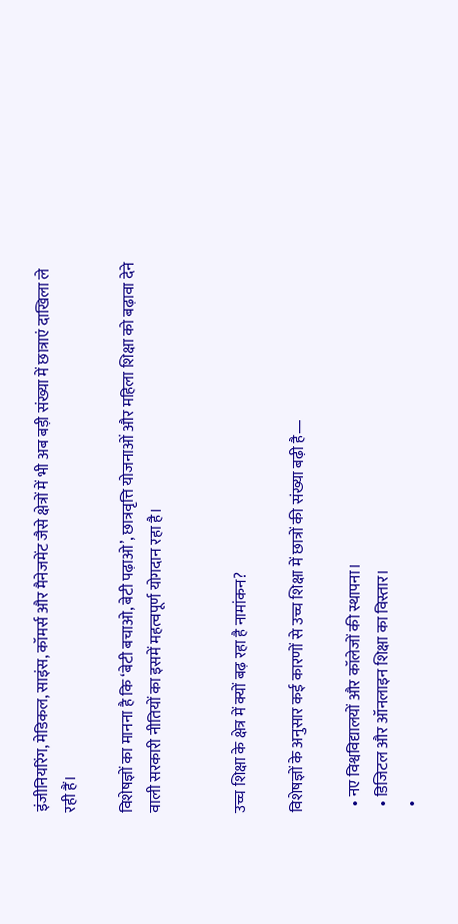इंजीनियरिंग, मेडिकल, साइंस, कॉमर्स और मैनेजमेंट जैसे क्षेत्रों में भी अब बड़ी संख्या में छात्राएं दाखिला ले रही हैं।

विशेषज्ञों का मानना है कि ‘बेटी बचाओ, बेटी पढ़ाओ’, छात्रवृत्ति योजनाओं और महिला शिक्षा को बढ़ावा देने वाली सरकारी नीतियों का इसमें महत्वपूर्ण योगदान रहा है।


उच्च शिक्षा के क्षेत्र में क्यों बढ़ रहा है नामांकन?

विशेषज्ञों के अनुसार कई कारणों से उच्च शिक्षा में छात्रों की संख्या बढ़ी है—

  • नए विश्वविद्यालयों और कॉलेजों की स्थापना।
  • डिजिटल और ऑनलाइन शिक्षा का विस्तार।
  •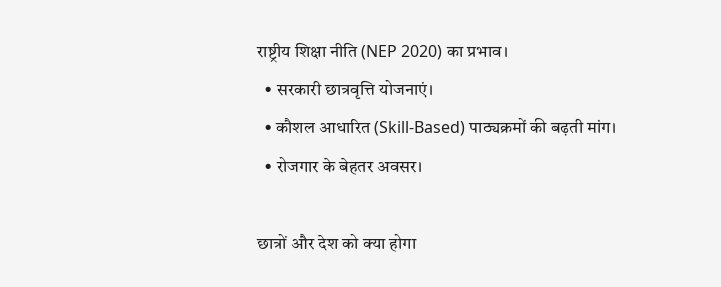राष्ट्रीय शिक्षा नीति (NEP 2020) का प्रभाव।
  • सरकारी छात्रवृत्ति योजनाएं।
  • कौशल आधारित (Skill-Based) पाठ्यक्रमों की बढ़ती मांग।
  • रोजगार के बेहतर अवसर।

छात्रों और देश को क्या होगा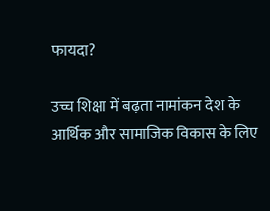फायदा?

उच्च शिक्षा में बढ़ता नामांकन देश के आर्थिक और सामाजिक विकास के लिए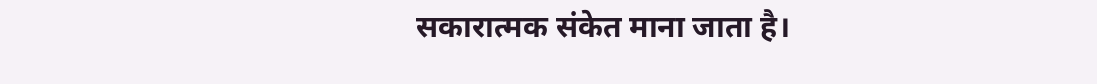सकारात्मक संकेत माना जाता है।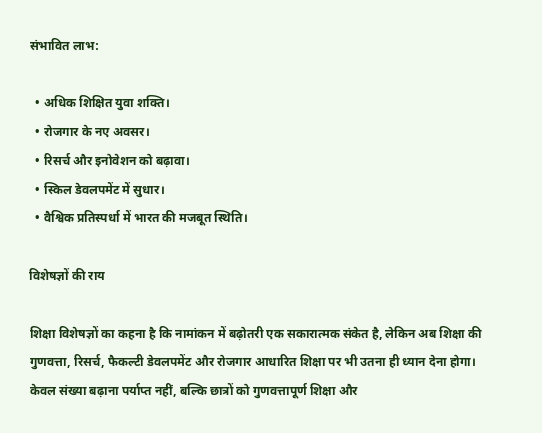संभावित लाभ:

  • अधिक शिक्षित युवा शक्ति।
  • रोजगार के नए अवसर।
  • रिसर्च और इनोवेशन को बढ़ावा।
  • स्किल डेवलपमेंट में सुधार।
  • वैश्विक प्रतिस्पर्धा में भारत की मजबूत स्थिति।

विशेषज्ञों की राय

शिक्षा विशेषज्ञों का कहना है कि नामांकन में बढ़ोतरी एक सकारात्मक संकेत है, लेकिन अब शिक्षा की गुणवत्ता, रिसर्च, फैकल्टी डेवलपमेंट और रोजगार आधारित शिक्षा पर भी उतना ही ध्यान देना होगा। केवल संख्या बढ़ाना पर्याप्त नहीं, बल्कि छात्रों को गुणवत्तापूर्ण शिक्षा और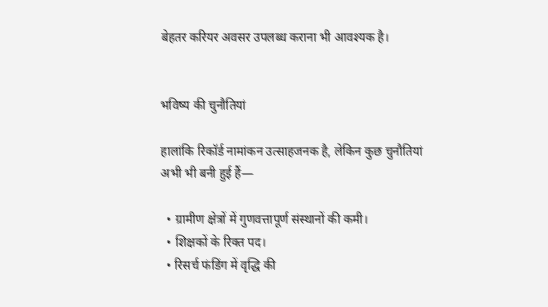बेहतर करियर अवसर उपलब्ध कराना भी आवश्यक है।


भविष्य की चुनौतियां

हालांकि रिकॉर्ड नामांकन उत्साहजनक है, लेकिन कुछ चुनौतियां अभी भी बनी हुई हैं—

  • ग्रामीण क्षेत्रों में गुणवत्तापूर्ण संस्थानों की कमी।
  • शिक्षकों के रिक्त पद।
  • रिसर्च फंडिंग में वृद्धि की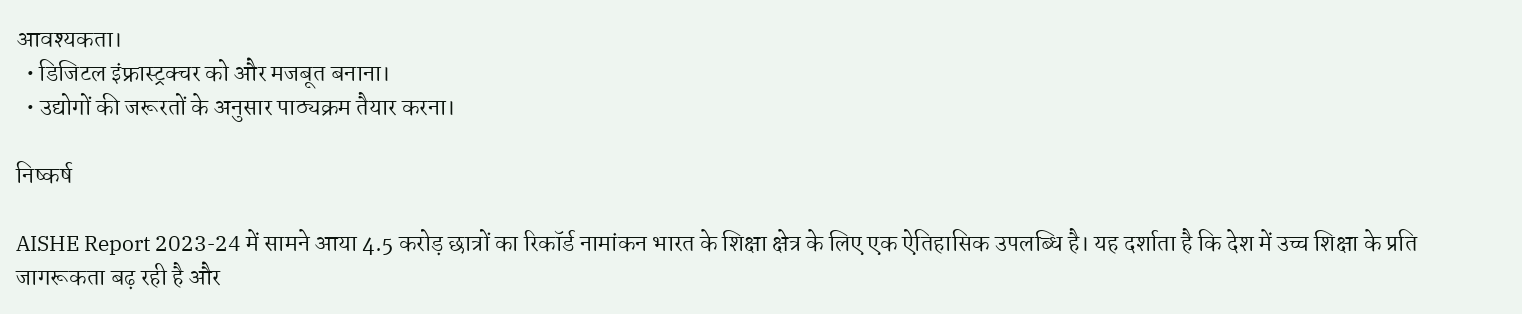आवश्यकता।
  • डिजिटल इंफ्रास्ट्रक्चर को और मजबूत बनाना।
  • उद्योगों की जरूरतों के अनुसार पाठ्यक्रम तैयार करना।

निष्कर्ष

AISHE Report 2023-24 में सामने आया 4.5 करोड़ छात्रों का रिकॉर्ड नामांकन भारत के शिक्षा क्षेत्र के लिए एक ऐतिहासिक उपलब्धि है। यह दर्शाता है कि देश में उच्च शिक्षा के प्रति जागरूकता बढ़ रही है और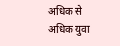अधिक से अधिक युवा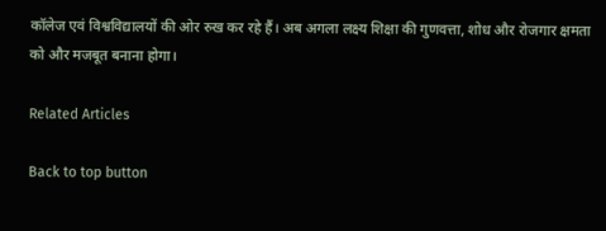कॉलेज एवं विश्वविद्यालयों की ओर रुख कर रहे हैं। अब अगला लक्ष्य शिक्षा की गुणवत्ता, शोध और रोजगार क्षमता को और मजबूत बनाना होगा।

Related Articles

Back to top button